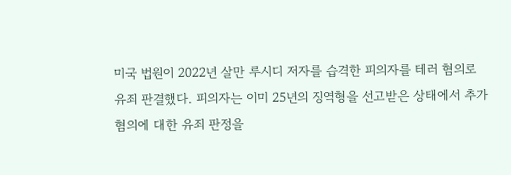미국 법원이 2022년 살만 루시디 저자를 습격한 피의자를 테러 혐의로 유죄 판결했다. 피의자는 이미 25년의 징역형을 선고받은 상태에서 추가 혐의에 대한 유죄 판정을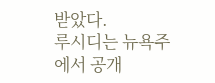받았다.
루시디는 뉴욕주에서 공개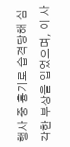행사 중 흉기로 습격당해 심각한 부상을 입었으며, 이 사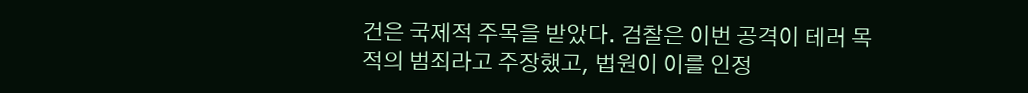건은 국제적 주목을 받았다. 검찰은 이번 공격이 테러 목적의 범죄라고 주장했고, 법원이 이를 인정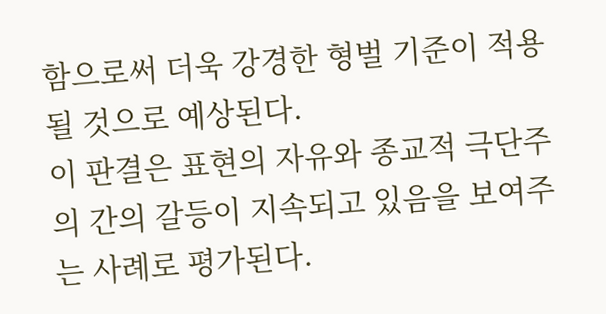함으로써 더욱 강경한 형벌 기준이 적용될 것으로 예상된다.
이 판결은 표현의 자유와 종교적 극단주의 간의 갈등이 지속되고 있음을 보여주는 사례로 평가된다.